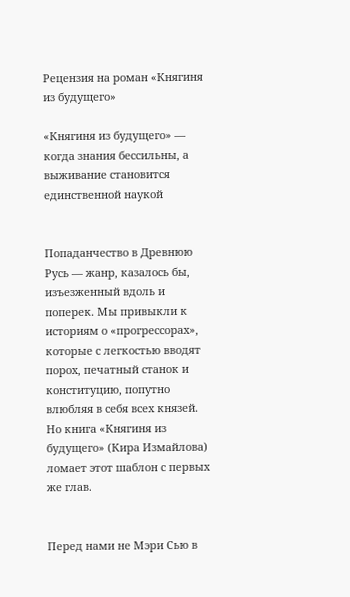Рецензия на роман «Княгиня из будущего»

«Княгиня из будущего» — когда знания бессильны, а выживание становится единственной наукой


Попаданчество в Древнюю Русь — жанр, казалось бы, изъезженный вдоль и поперек. Мы привыкли к историям о «прогрессорах», которые с легкостью вводят порох, печатный станок и конституцию, попутно влюбляя в себя всех князей. Но книга «Княгиня из будущего» (Кира Измайлова) ломает этот шаблон с первых же глав.


Перед нами не Мэри Сью в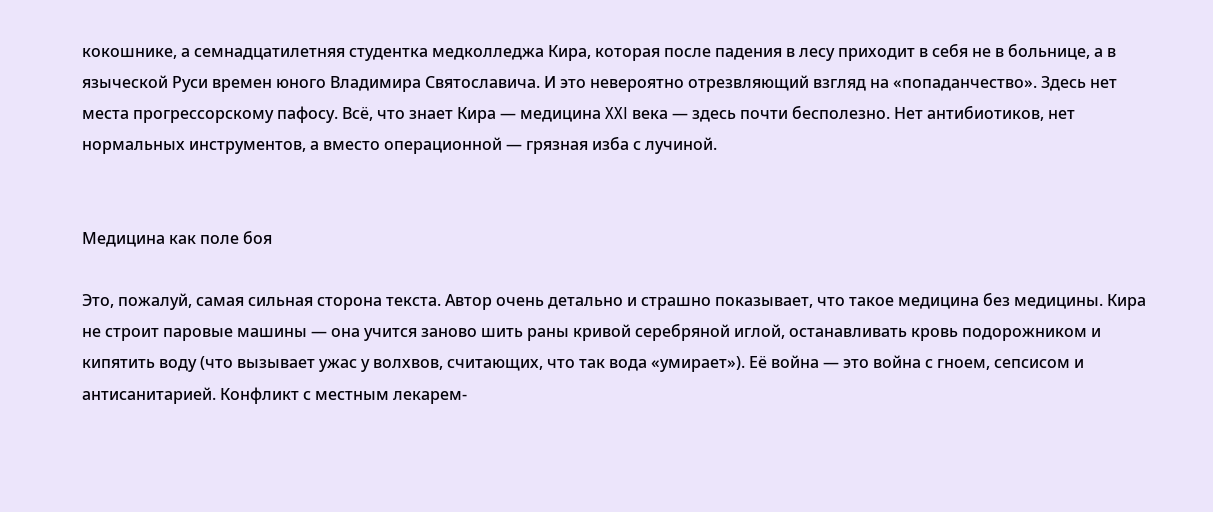кокошнике, а семнадцатилетняя студентка медколледжа Кира, которая после падения в лесу приходит в себя не в больнице, а в языческой Руси времен юного Владимира Святославича. И это невероятно отрезвляющий взгляд на «попаданчество». Здесь нет места прогрессорскому пафосу. Всё, что знает Кира — медицина XXI века — здесь почти бесполезно. Нет антибиотиков, нет нормальных инструментов, а вместо операционной — грязная изба с лучиной.


Медицина как поле боя

Это, пожалуй, самая сильная сторона текста. Автор очень детально и страшно показывает, что такое медицина без медицины. Кира не строит паровые машины — она учится заново шить раны кривой серебряной иглой, останавливать кровь подорожником и кипятить воду (что вызывает ужас у волхвов, считающих, что так вода «умирает»). Её война — это война с гноем, сепсисом и антисанитарией. Конфликт с местным лекарем-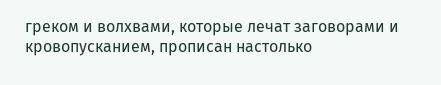греком и волхвами, которые лечат заговорами и кровопусканием, прописан настолько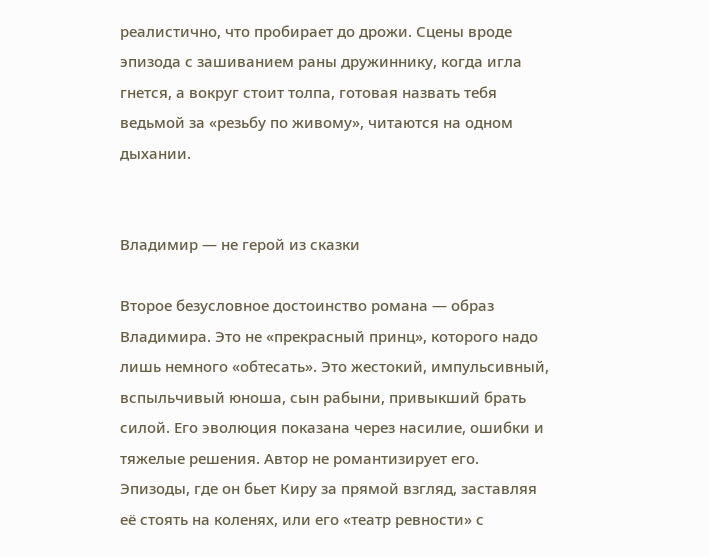реалистично, что пробирает до дрожи. Сцены вроде эпизода с зашиванием раны дружиннику, когда игла гнется, а вокруг стоит толпа, готовая назвать тебя ведьмой за «резьбу по живому», читаются на одном дыхании.


Владимир — не герой из сказки

Второе безусловное достоинство романа — образ Владимира. Это не «прекрасный принц», которого надо лишь немного «обтесать». Это жестокий, импульсивный, вспыльчивый юноша, сын рабыни, привыкший брать силой. Его эволюция показана через насилие, ошибки и тяжелые решения. Автор не романтизирует его. Эпизоды, где он бьет Киру за прямой взгляд, заставляя её стоять на коленях, или его «театр ревности» с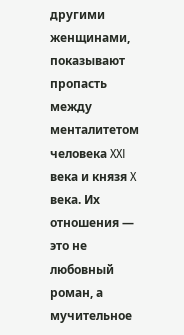другими женщинами, показывают пропасть между менталитетом человека XXI века и князя X века. Их отношения — это не любовный роман, а мучительное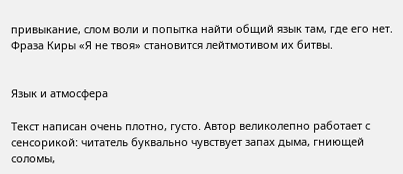привыкание, слом воли и попытка найти общий язык там, где его нет. Фраза Киры «Я не твоя» становится лейтмотивом их битвы.


Язык и атмосфера

Текст написан очень плотно, густо. Автор великолепно работает с сенсорикой: читатель буквально чувствует запах дыма, гниющей соломы,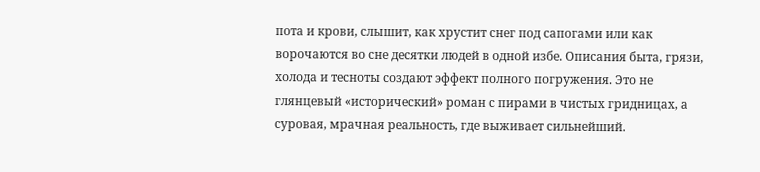пота и крови, слышит, как хрустит снег под сапогами или как ворочаются во сне десятки людей в одной избе. Описания быта, грязи, холода и тесноты создают эффект полного погружения. Это не глянцевый «исторический» роман с пирами в чистых гридницах, а суровая, мрачная реальность, где выживает сильнейший.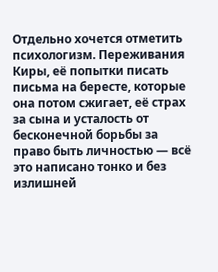Отдельно хочется отметить психологизм. Переживания Киры, её попытки писать письма на бересте, которые она потом сжигает, её страх за сына и усталость от бесконечной борьбы за право быть личностью — всё это написано тонко и без излишней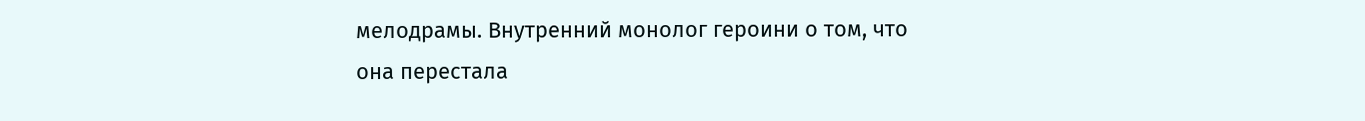мелодрамы. Внутренний монолог героини о том, что она перестала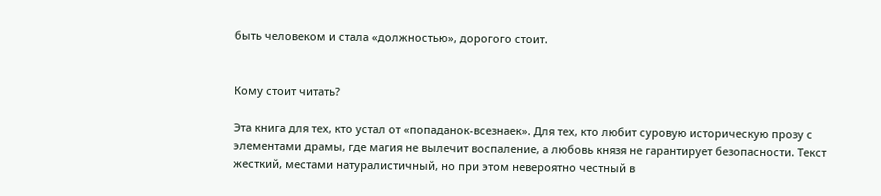быть человеком и стала «должностью», дорогого стоит.


Кому стоит читать?

Эта книга для тех, кто устал от «попаданок-всезнаек». Для тех, кто любит суровую историческую прозу с элементами драмы, где магия не вылечит воспаление, а любовь князя не гарантирует безопасности. Текст жесткий, местами натуралистичный, но при этом невероятно честный в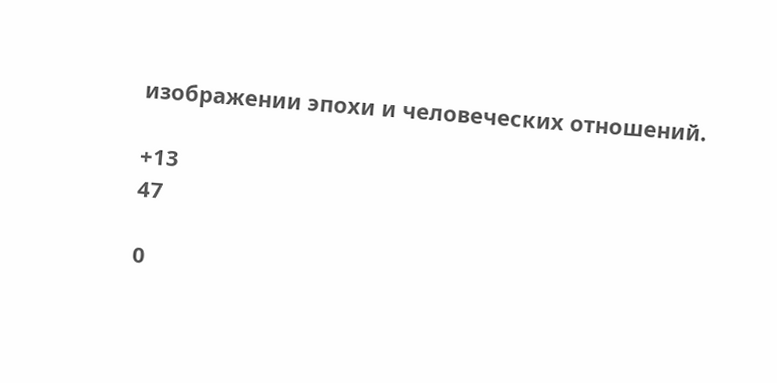изображении эпохи и человеческих отношений.

+13
47

0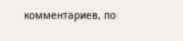комментариев, по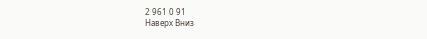2 961 0 91
Наверх Вниз